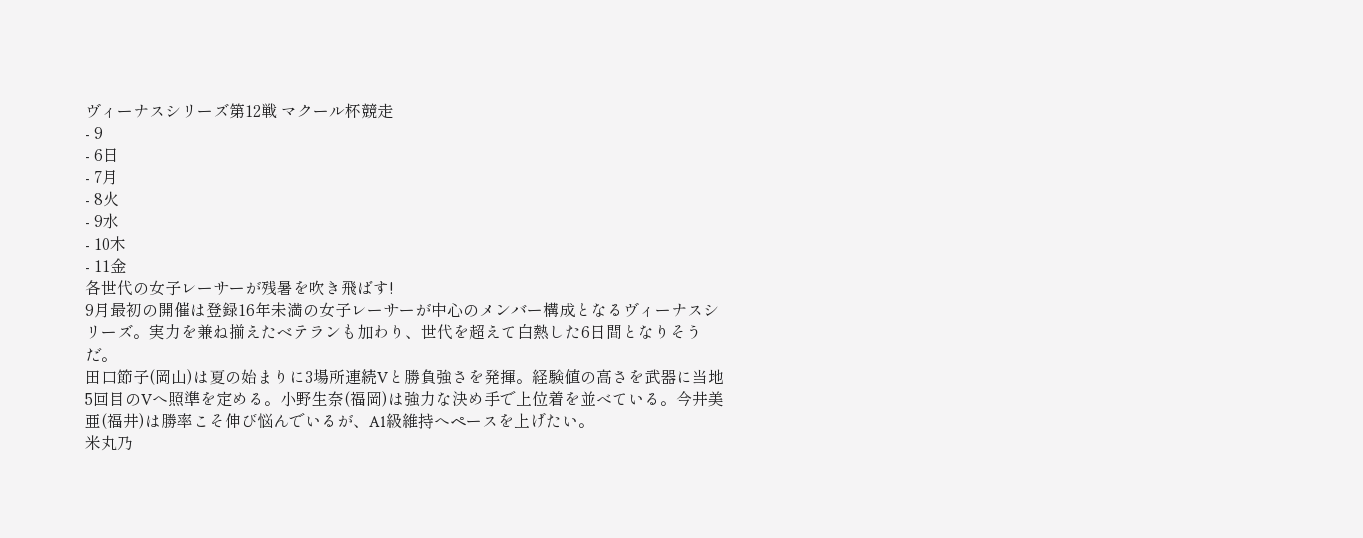ヴィーナスシリーズ第12戦 マクール杯競走
- 9
- 6日
- 7月
- 8火
- 9水
- 10木
- 11金
各世代の女子レーサーが残暑を吹き飛ばす!
9月最初の開催は登録16年未満の女子レーサーが中心のメンバー構成となるヴィーナスシリーズ。実力を兼ね揃えたベテランも加わり、世代を超えて白熱した6日間となりそうだ。
田口節子(岡山)は夏の始まりに3場所連続Vと勝負強さを発揮。経験値の高さを武器に当地5回目のVへ照準を定める。小野生奈(福岡)は強力な決め手で上位着を並べている。今井美亜(福井)は勝率こそ伸び悩んでいるが、A1級維持へペースを上げたい。
米丸乃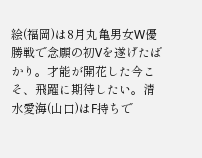絵(福岡)は8月丸亀男女W優勝戦で念願の初Vを遂げたばかり。才能が開花した今こそ、飛躍に期待したい。清水愛海(山口)はF持ちで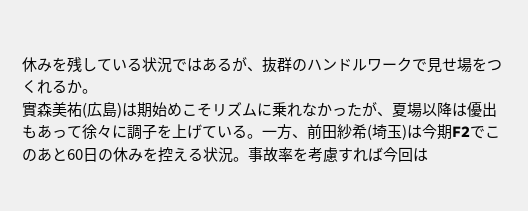休みを残している状況ではあるが、抜群のハンドルワークで見せ場をつくれるか。
實森美祐(広島)は期始めこそリズムに乗れなかったが、夏場以降は優出もあって徐々に調子を上げている。一方、前田紗希(埼玉)は今期F2でこのあと60日の休みを控える状況。事故率を考慮すれば今回は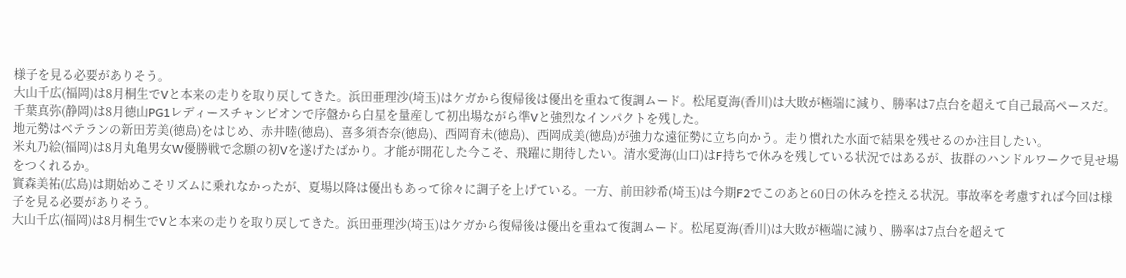様子を見る必要がありそう。
大山千広(福岡)は8月桐生でVと本来の走りを取り戻してきた。浜田亜理沙(埼玉)はケガから復帰後は優出を重ねて復調ムード。松尾夏海(香川)は大敗が極端に減り、勝率は7点台を超えて自己最高ペースだ。千葉真弥(静岡)は8月徳山PG1レディースチャンピオンで序盤から白星を量産して初出場ながら準Vと強烈なインパクトを残した。
地元勢はベテランの新田芳美(徳島)をはじめ、赤井睦(徳島)、喜多須杏奈(徳島)、西岡育未(徳島)、西岡成美(徳島)が強力な遠征勢に立ち向かう。走り慣れた水面で結果を残せるのか注目したい。
米丸乃絵(福岡)は8月丸亀男女W優勝戦で念願の初Vを遂げたばかり。才能が開花した今こそ、飛躍に期待したい。清水愛海(山口)はF持ちで休みを残している状況ではあるが、抜群のハンドルワークで見せ場をつくれるか。
實森美祐(広島)は期始めこそリズムに乗れなかったが、夏場以降は優出もあって徐々に調子を上げている。一方、前田紗希(埼玉)は今期F2でこのあと60日の休みを控える状況。事故率を考慮すれば今回は様子を見る必要がありそう。
大山千広(福岡)は8月桐生でVと本来の走りを取り戻してきた。浜田亜理沙(埼玉)はケガから復帰後は優出を重ねて復調ムード。松尾夏海(香川)は大敗が極端に減り、勝率は7点台を超えて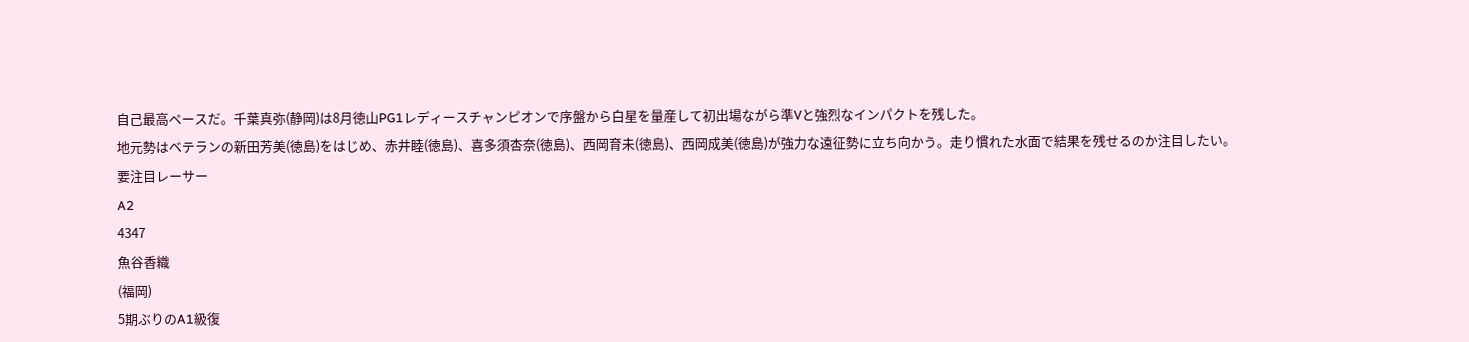自己最高ペースだ。千葉真弥(静岡)は8月徳山PG1レディースチャンピオンで序盤から白星を量産して初出場ながら準Vと強烈なインパクトを残した。
地元勢はベテランの新田芳美(徳島)をはじめ、赤井睦(徳島)、喜多須杏奈(徳島)、西岡育未(徳島)、西岡成美(徳島)が強力な遠征勢に立ち向かう。走り慣れた水面で結果を残せるのか注目したい。
要注目レーサー
A2
4347
魚谷香織
(福岡)
5期ぶりのA1級復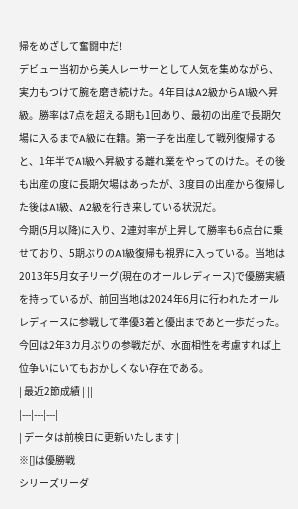帰をめざして奮闘中だ!
デビュー当初から美人レーサーとして人気を集めながら、実力もつけて腕を磨き続けた。4年目はA2級からA1級へ昇級。勝率は7点を超える期も1回あり、最初の出産で長期欠場に入るまでA級に在籍。第一子を出産して戦列復帰すると、1年半でA1級へ昇級する離れ業をやってのけた。その後も出産の度に長期欠場はあったが、3度目の出産から復帰した後はA1級、A2級を行き来している状況だ。
今期(5月以降)に入り、2連対率が上昇して勝率も6点台に乗せており、5期ぶりのA1級復帰も視界に入っている。当地は2013年5月女子リーグ(現在のオールレディース)で優勝実績を持っているが、前回当地は2024年6月に行われたオールレディースに参戦して準優3着と優出まであと一歩だった。今回は2年3カ月ぶりの参戦だが、水面相性を考慮すれば上位争いにいてもおかしくない存在である。
| 最近2節成績 | ||
|---|---|---|
| データは前検日に更新いたします |
※[]は優勝戦
シリーズリーダ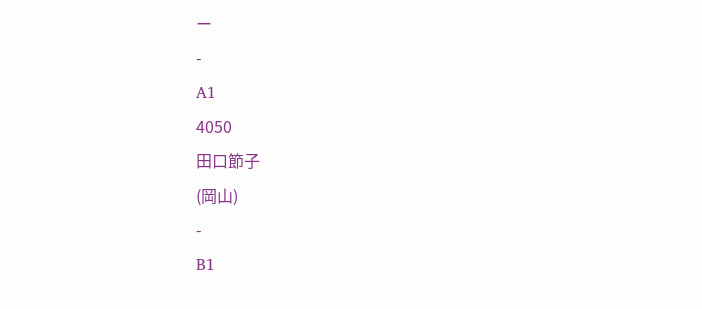ー
-
A1
4050
田口節子
(岡山)
-
B1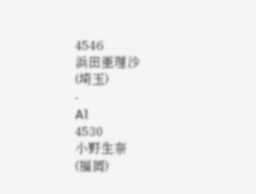4546
浜田亜理沙
(埼玉)
-
A1
4530
小野生奈
(福岡)